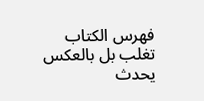فهرس الكتاب
تغلب بل بالعكس يحدث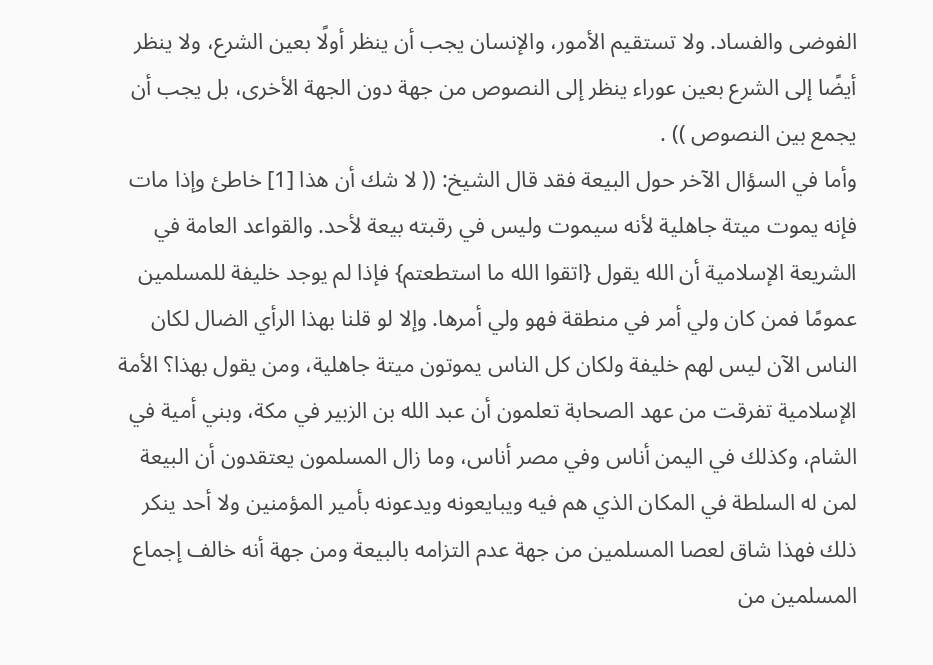الفوضى والفساد. ولا تستقيم الأمور، والإنسان يجب أن ينظر أولًا بعين الشرع، ولا ينظر أيضًا إلى الشرع بعين عوراء ينظر إلى النصوص من جهة دون الجهة الأخرى، بل يجب أن يجمع بين النصوص )) .
وأما في السؤال الآخر حول البيعة فقد قال الشيخ: (( لا شك أن هذا [1] خاطئ وإذا مات فإنه يموت ميتة جاهلية لأنه سيموت وليس في رقبته بيعة لأحد. والقواعد العامة في الشريعة الإسلامية أن الله يقول {اتقوا الله ما استطعتم} فإذا لم يوجد خليفة للمسلمين عمومًا فمن كان ولي أمر في منطقة فهو ولي أمرها. وإلا لو قلنا بهذا الرأي الضال لكان الناس الآن ليس لهم خليفة ولكان كل الناس يموتون ميتة جاهلية، ومن يقول بهذا؟ الأمة الإسلامية تفرقت من عهد الصحابة تعلمون أن عبد الله بن الزبير في مكة، وبني أمية في الشام، وكذلك في اليمن أناس وفي مصر أناس، وما زال المسلمون يعتقدون أن البيعة لمن له السلطة في المكان الذي هم فيه ويبايعونه ويدعونه بأمير المؤمنين ولا أحد ينكر ذلك فهذا شاق لعصا المسلمين من جهة عدم التزامه بالبيعة ومن جهة أنه خالف إجماع المسلمين من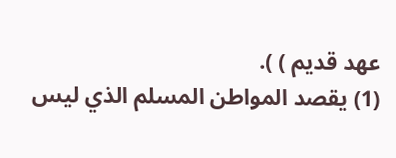عهد قديم ) ).
(1) يقصد المواطن المسلم الذي ليس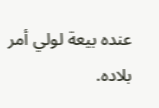عنده بيعة لولي أمر بلاده.